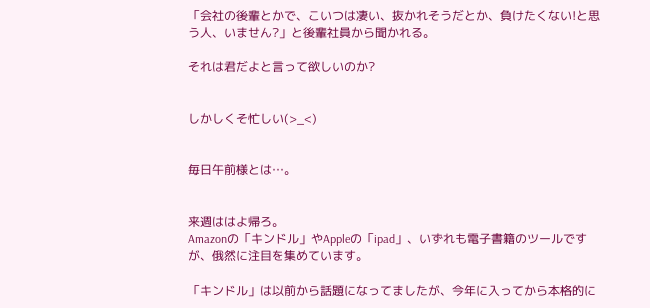「会社の後輩とかで、こいつは凄い、抜かれそうだとか、負けたくない!と思う人、いません?」と後輩社員から聞かれる。

それは君だよと言って欲しいのか?


しかしくそ忙しい(>_<)


毎日午前様とは…。


来週ははよ帰ろ。
Amazonの「キンドル」やAppleの「ipad」、いずれも電子書籍のツールですが、俄然に注目を集めています。

「キンドル」は以前から話題になってましたが、今年に入ってから本格的に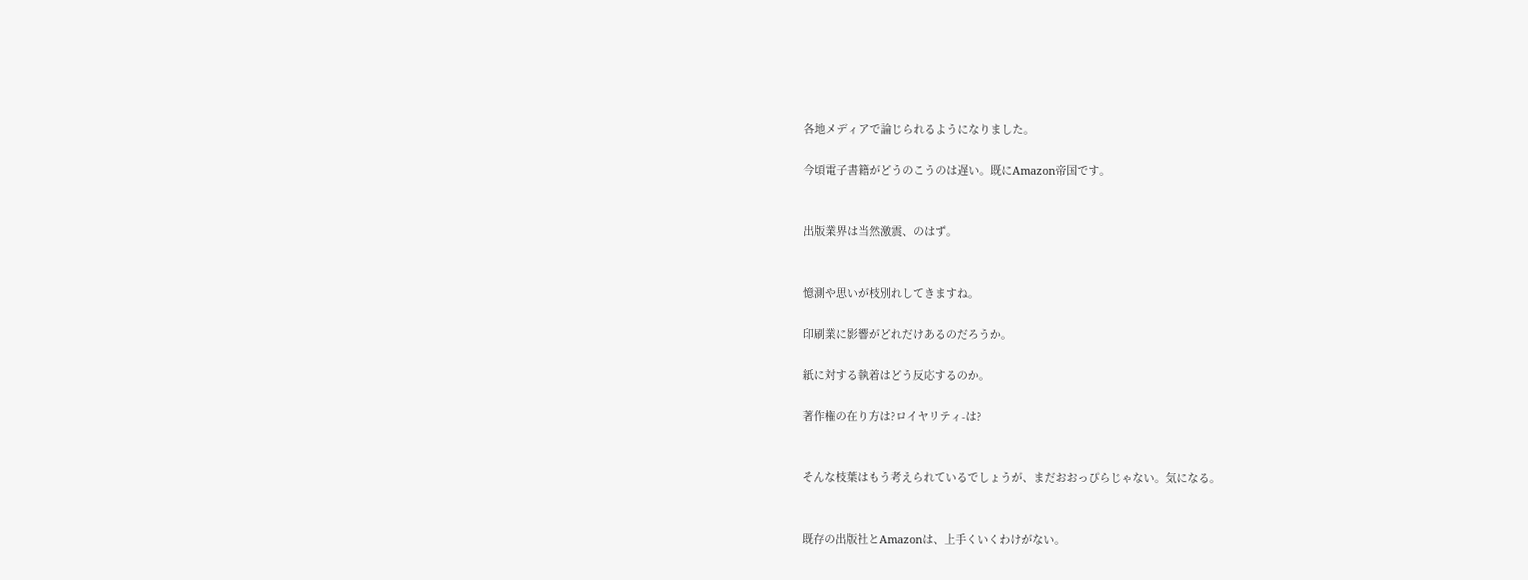各地メディアで論じられるようになりました。

今頃電子書籍がどうのこうのは遅い。既にAmazon帝国です。


出版業界は当然激震、のはず。


憶測や思いが枝別れしてきますね。

印刷業に影響がどれだけあるのだろうか。

紙に対する執着はどう反応するのか。

著作権の在り方は?ロイヤリティ-は?


そんな枝葉はもう考えられているでしょうが、まだおおっぴらじゃない。気になる。


既存の出版社とAmazonは、上手くいくわけがない。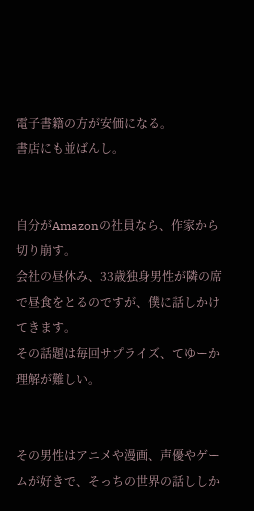電子書籍の方が安価になる。
書店にも並ばんし。


自分がAmazonの社員なら、作家から切り崩す。
会社の昼休み、33歳独身男性が隣の席で昼食をとるのですが、僕に話しかけてきます。
その話題は毎回サプライズ、てゆーか理解が難しい。


その男性はアニメや漫画、声優やゲームが好きで、そっちの世界の話ししか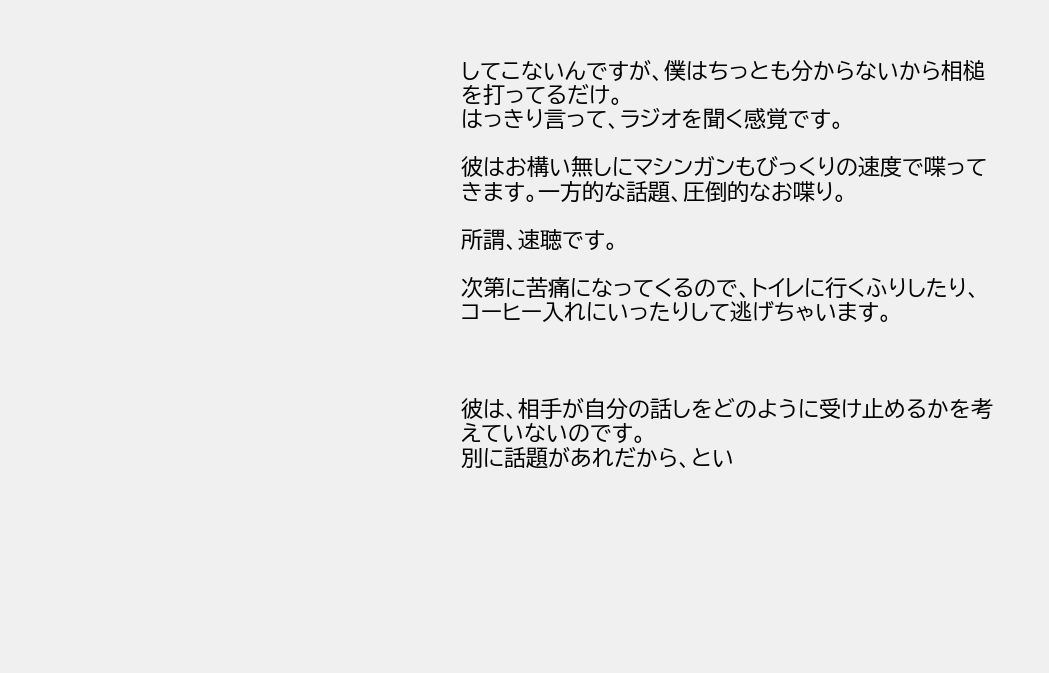してこないんですが、僕はちっとも分からないから相槌を打ってるだけ。
はっきり言って、ラジオを聞く感覚です。

彼はお構い無しにマシンガンもびっくりの速度で喋ってきます。一方的な話題、圧倒的なお喋り。

所謂、速聴です。

次第に苦痛になってくるので、トイレに行くふりしたり、コーヒー入れにいったりして逃げちゃいます。



彼は、相手が自分の話しをどのように受け止めるかを考えていないのです。
別に話題があれだから、とい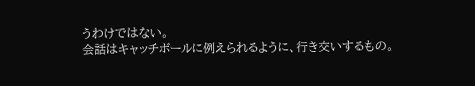うわけではない。
会話はキャッチボールに例えられるように、行き交いするもの。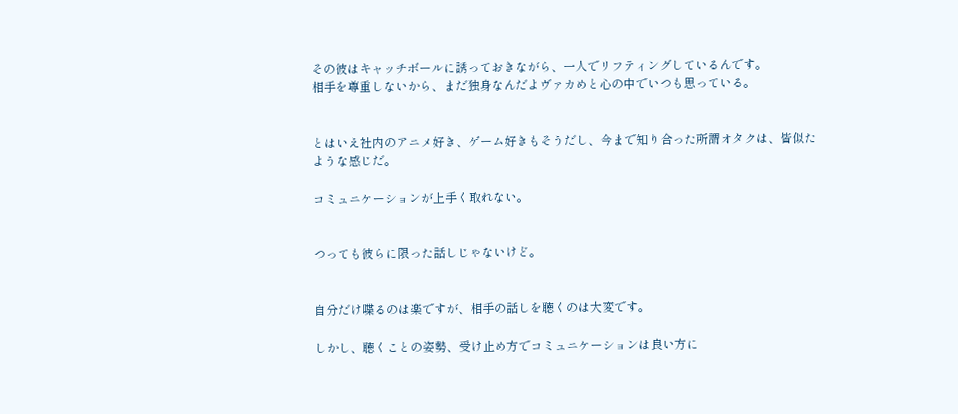その彼はキャッチボールに誘っておきながら、一人でリフティングしているんです。
相手を尊重しないから、まだ独身なんだよヴァカめと心の中でいつも思っている。


とはいえ社内のアニメ好き、ゲーム好きもそうだし、今まで知り合った所謂オタクは、皆似たような感じだ。

コミュニケーションが上手く取れない。


つっても彼らに限った話しじゃないけど。


自分だけ喋るのは楽ですが、相手の話しを聴くのは大変です。

しかし、聴くことの姿勢、受け止め方でコミュニケーションは良い方に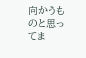向かうものと思ってま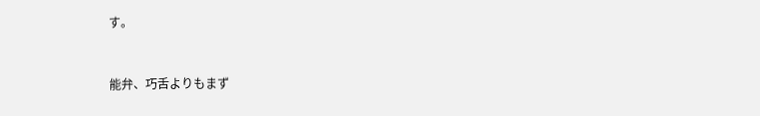す。


能弁、巧舌よりもまず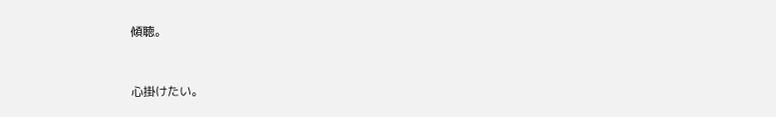傾聴。


心掛けたい。